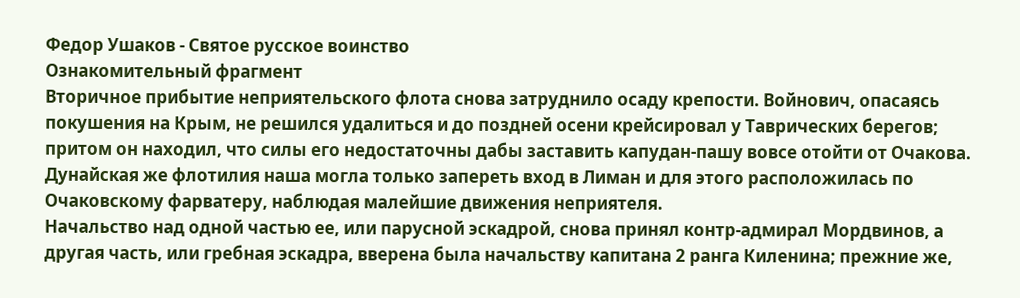Федор Ушаков - Святое русское воинство
Ознакомительный фрагмент
Вторичное прибытие неприятельского флота снова затруднило осаду крепости. Войнович, опасаясь покушения на Крым, не решился удалиться и до поздней осени крейсировал у Таврических берегов; притом он находил, что силы его недостаточны дабы заставить капудан-пашу вовсе отойти от Очакова. Дунайская же флотилия наша могла только запереть вход в Лиман и для этого расположилась по Очаковскому фарватеру, наблюдая малейшие движения неприятеля.
Начальство над одной частью ее, или парусной эскадрой, снова принял контр-адмирал Мордвинов, а другая часть, или гребная эскадра, вверена была начальству капитана 2 ранга Киленина; прежние же,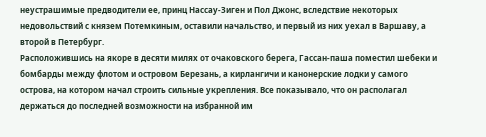неустрашимые предводители ее, принц Нассау-Зиген и Пол Джонс, вследствие некоторых недовольствий с князем Потемкиным, оставили начальство, и первый из них уехал в Варшаву, а второй в Петербург.
Расположившись на якоре в десяти милях от очаковского берега, Гассан-паша поместил шебеки и бомбарды между флотом и островом Березань, а кирлангичи и канонерские лодки у самого острова, на котором начал строить сильные укрепления. Все показывало, что он располагал держаться до последней возможности на избранной им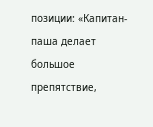позиции: «Капитан-паша делает большое препятствие,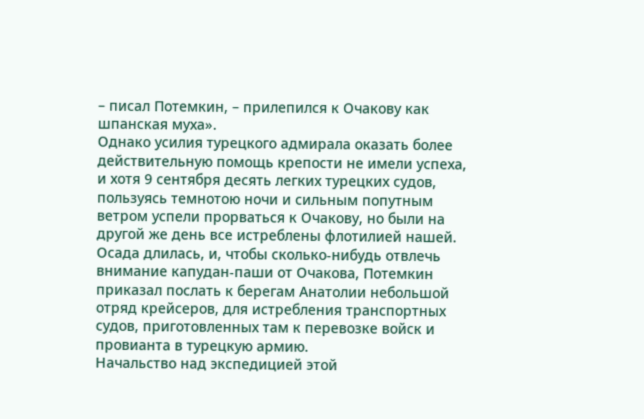– писал Потемкин, – прилепился к Очакову как шпанская муха».
Однако усилия турецкого адмирала оказать более действительную помощь крепости не имели успеха, и хотя 9 сентября десять легких турецких судов, пользуясь темнотою ночи и сильным попутным ветром успели прорваться к Очакову, но были на другой же день все истреблены флотилией нашей. Осада длилась, и, чтобы сколько-нибудь отвлечь внимание капудан-паши от Очакова, Потемкин приказал послать к берегам Анатолии небольшой отряд крейсеров, для истребления транспортных судов, приготовленных там к перевозке войск и провианта в турецкую армию.
Начальство над экспедицией этой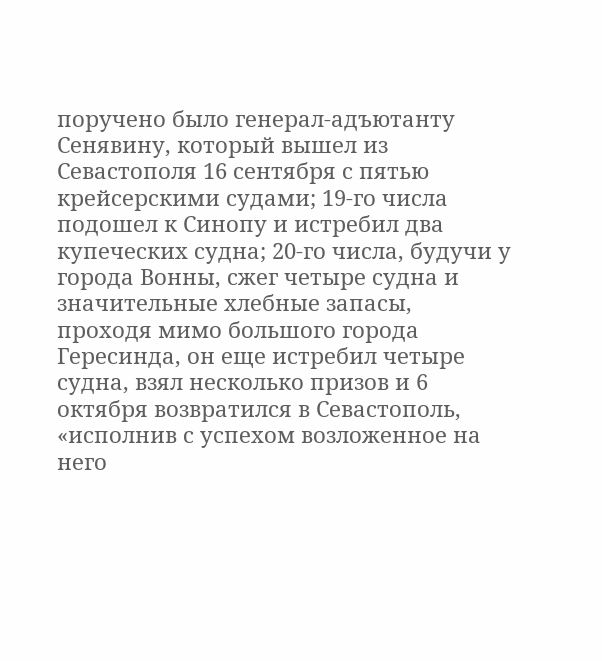поручено было генерал-адъютанту Сенявину, который вышел из Севастополя 16 сентября с пятью крейсерскими судами; 19-го числа подошел к Синопу и истребил два купеческих судна; 20-го числа, будучи у города Вонны, сжег четыре судна и значительные хлебные запасы, проходя мимо большого города Гересинда, он еще истребил четыре судна, взял несколько призов и 6 октября возвратился в Севастополь, «исполнив с успехом возложенное на него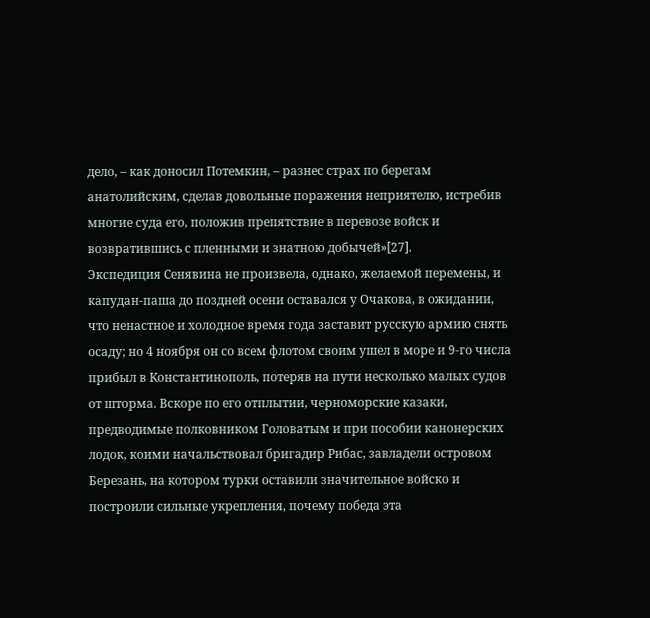дело, – как доносил Потемкин, – разнес страх по берегам анатолийским, сделав довольные поражения неприятелю, истребив многие суда его, положив препятствие в перевозе войск и возвратившись с пленными и знатною добычей»[27].
Экспедиция Сенявина не произвела, однако, желаемой перемены, и капудан-паша до поздней осени оставался у Очакова, в ожидании, что ненастное и холодное время года заставит русскую армию снять осаду; но 4 ноября он со всем флотом своим ушел в море и 9-го числа прибыл в Константинополь, потеряв на пути несколько малых судов от шторма. Вскоре по его отплытии, черноморские казаки, предводимые полковником Головатым и при пособии канонерских лодок, коими начальствовал бригадир Рибас, завладели островом Березань, на котором турки оставили значительное войско и построили сильные укрепления, почему победа эта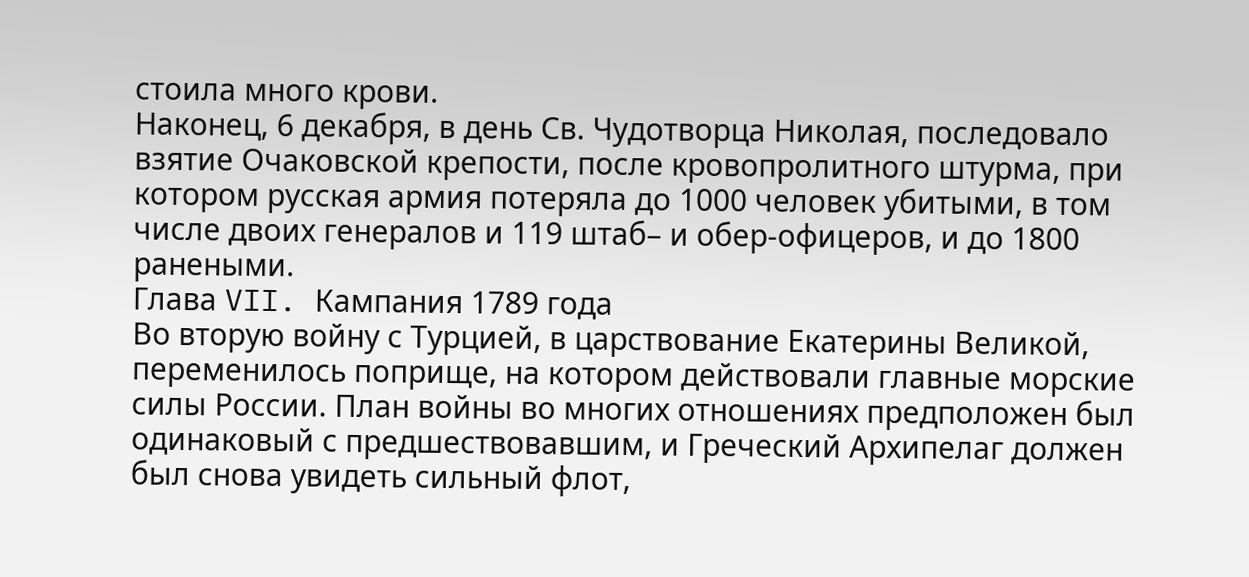стоила много крови.
Наконец, 6 декабря, в день Св. Чудотворца Николая, последовало взятие Очаковской крепости, после кровопролитного штурма, при котором русская армия потеряла до 1000 человек убитыми, в том числе двоих генералов и 119 штаб– и обер-офицеров, и до 1800 ранеными.
Глава VII. Кампания 1789 года
Во вторую войну с Турцией, в царствование Екатерины Великой, переменилось поприще, на котором действовали главные морские силы России. План войны во многих отношениях предположен был одинаковый с предшествовавшим, и Греческий Архипелаг должен был снова увидеть сильный флот,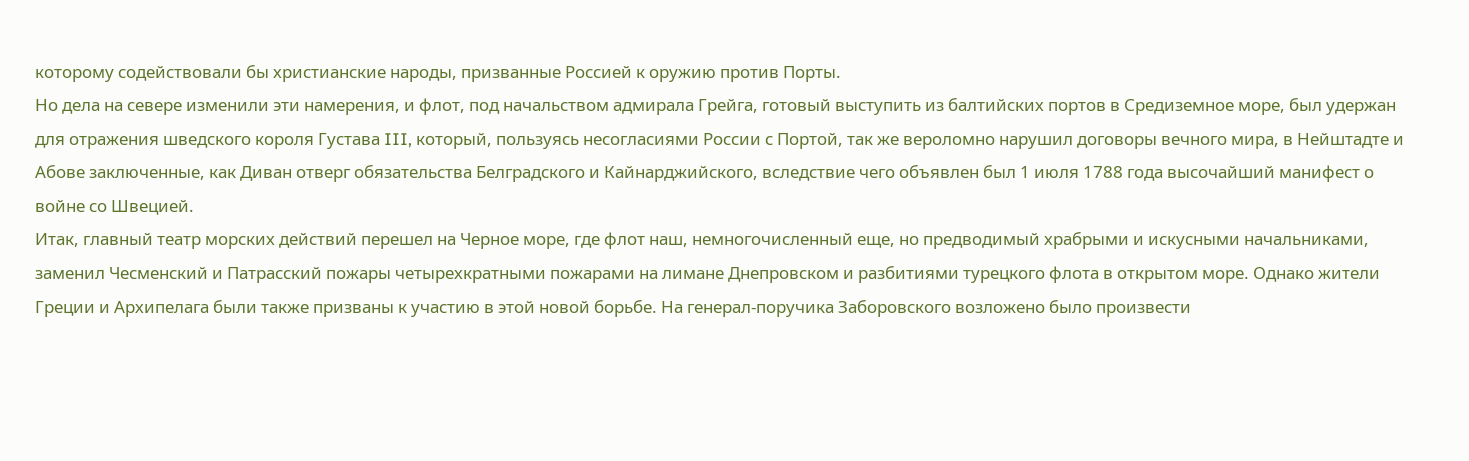которому содействовали бы христианские народы, призванные Россией к оружию против Порты.
Но дела на севере изменили эти намерения, и флот, под начальством адмирала Грейга, готовый выступить из балтийских портов в Средиземное море, был удержан для отражения шведского короля Густава III, который, пользуясь несогласиями России с Портой, так же вероломно нарушил договоры вечного мира, в Нейштадте и Абове заключенные, как Диван отверг обязательства Белградского и Кайнарджийского, вследствие чего объявлен был 1 июля 1788 года высочайший манифест о войне со Швецией.
Итак, главный театр морских действий перешел на Черное море, где флот наш, немногочисленный еще, но предводимый храбрыми и искусными начальниками, заменил Чесменский и Патрасский пожары четырехкратными пожарами на лимане Днепровском и разбитиями турецкого флота в открытом море. Однако жители Греции и Архипелага были также призваны к участию в этой новой борьбе. На генерал-поручика Заборовского возложено было произвести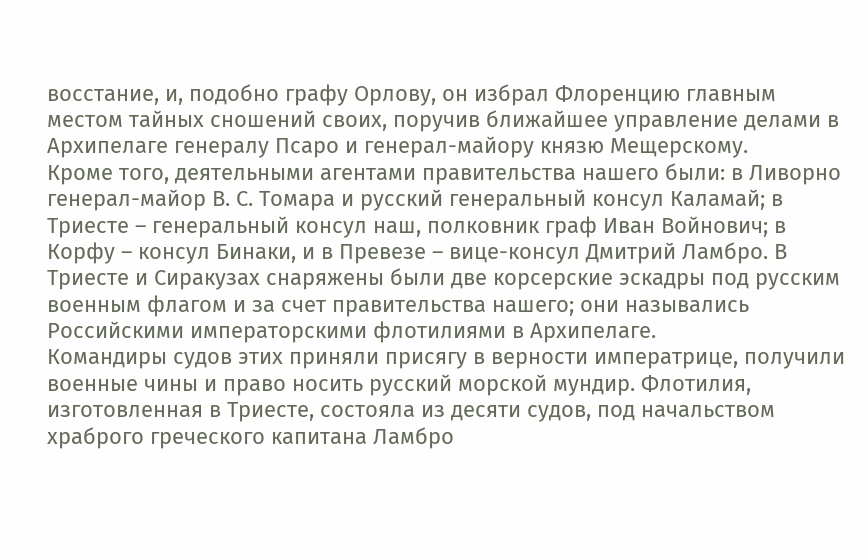восстание, и, подобно графу Орлову, он избрал Флоренцию главным местом тайных сношений своих, поручив ближайшее управление делами в Архипелаге генералу Псаро и генерал-майору князю Мещерскому.
Кроме того, деятельными агентами правительства нашего были: в Ливорно генерал-майор В. С. Томара и русский генеральный консул Каламай; в Триесте – генеральный консул наш, полковник граф Иван Войнович; в Корфу – консул Бинаки, и в Превезе – вице-консул Дмитрий Ламбро. В Триесте и Сиракузах снаряжены были две корсерские эскадры под русским военным флагом и за счет правительства нашего; они назывались Российскими императорскими флотилиями в Архипелаге.
Командиры судов этих приняли присягу в верности императрице, получили военные чины и право носить русский морской мундир. Флотилия, изготовленная в Триесте, состояла из десяти судов, под начальством храброго греческого капитана Ламбро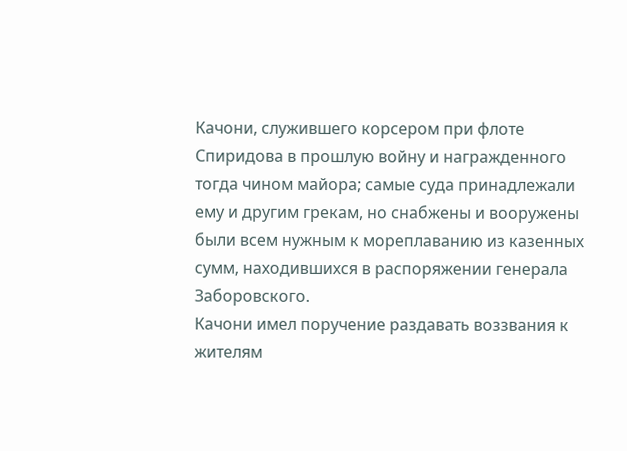Качони, служившего корсером при флоте Спиридова в прошлую войну и награжденного тогда чином майора; самые суда принадлежали ему и другим грекам, но снабжены и вооружены были всем нужным к мореплаванию из казенных сумм, находившихся в распоряжении генерала Заборовского.
Качони имел поручение раздавать воззвания к жителям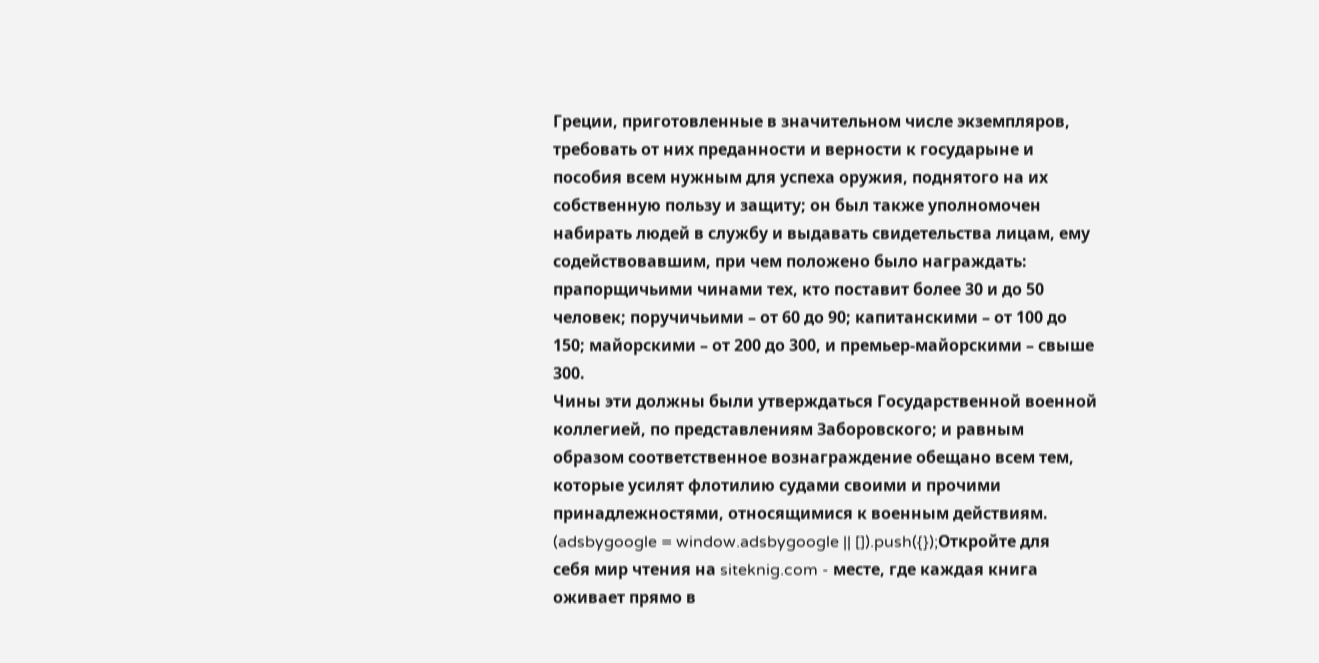Греции, приготовленные в значительном числе экземпляров, требовать от них преданности и верности к государыне и пособия всем нужным для успеха оружия, поднятого на их собственную пользу и защиту; он был также уполномочен набирать людей в службу и выдавать свидетельства лицам, ему содействовавшим, при чем положено было награждать: прапорщичьими чинами тех, кто поставит более 30 и до 50 человек; поручичьими – от 60 до 90; капитанскими – от 100 до 150; майорскими – от 200 до 300, и премьер-майорскими – свыше 300.
Чины эти должны были утверждаться Государственной военной коллегией, по представлениям Заборовского; и равным образом соответственное вознаграждение обещано всем тем, которые усилят флотилию судами своими и прочими принадлежностями, относящимися к военным действиям.
(adsbygoogle = window.adsbygoogle || []).push({});Откройте для себя мир чтения на siteknig.com - месте, где каждая книга оживает прямо в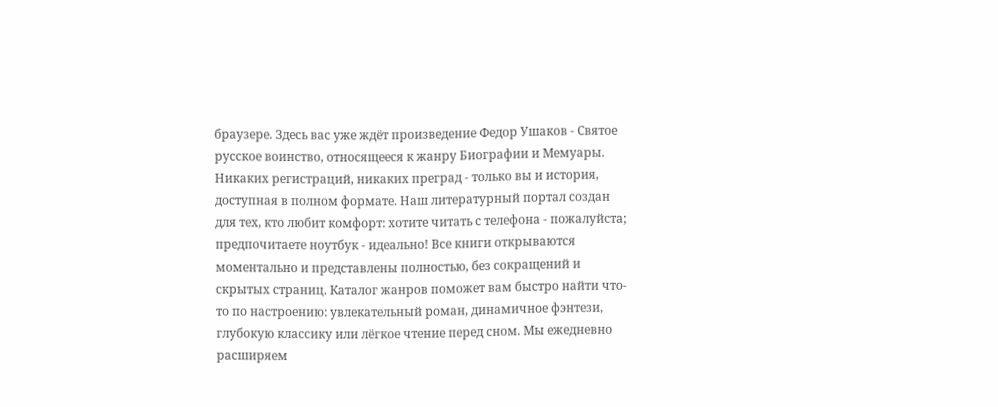браузере. Здесь вас уже ждёт произведение Федор Ушаков - Святое русское воинство, относящееся к жанру Биографии и Мемуары. Никаких регистраций, никаких преград - только вы и история, доступная в полном формате. Наш литературный портал создан для тех, кто любит комфорт: хотите читать с телефона - пожалуйста; предпочитаете ноутбук - идеально! Все книги открываются моментально и представлены полностью, без сокращений и скрытых страниц. Каталог жанров поможет вам быстро найти что-то по настроению: увлекательный роман, динамичное фэнтези, глубокую классику или лёгкое чтение перед сном. Мы ежедневно расширяем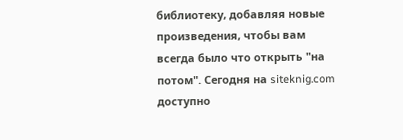библиотеку, добавляя новые произведения, чтобы вам всегда было что открыть "на потом". Сегодня на siteknig.com доступно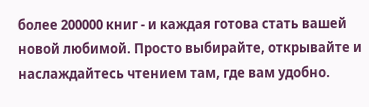более 200000 книг - и каждая готова стать вашей новой любимой. Просто выбирайте, открывайте и наслаждайтесь чтением там, где вам удобно.